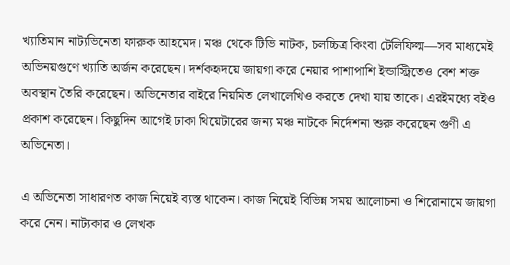খ্যাতিমান নাট্যভিনেতা ফারুক আহমেদ। মঞ্চ থেকে টিভি নাটক, চলচ্চিত্র কিংবা টেলিফিল্ম―সব মাধ্যমেই অভিনয়গুণে খ্যাতি অর্জন করেছেন। দর্শকহৃদয়ে জায়গা করে নেয়ার পাশাপাশি ইন্ডাস্ট্রিতেও বেশ শক্ত অবস্থান তৈরি করেছেন। অভিনেতার বাইরে নিয়মিত লেখালেখিও করতে দেখা যায় তাকে। এরইমধ্যে বইও প্রকাশ করেছেন। কিছুদিন আগেই ঢাকা থিয়েটারের জন্য মঞ্চ নাটকে নির্দেশনা শুরু করেছেন গুণী এ অভিনেতা।

এ অভিনেতা সাধারণত কাজ নিয়েই ব্যস্ত থাকেন। কাজ নিয়েই বিভিন্ন সময় আলোচনা ও শিরোনামে জায়গা করে নেন। নাট্যকার ও লেখক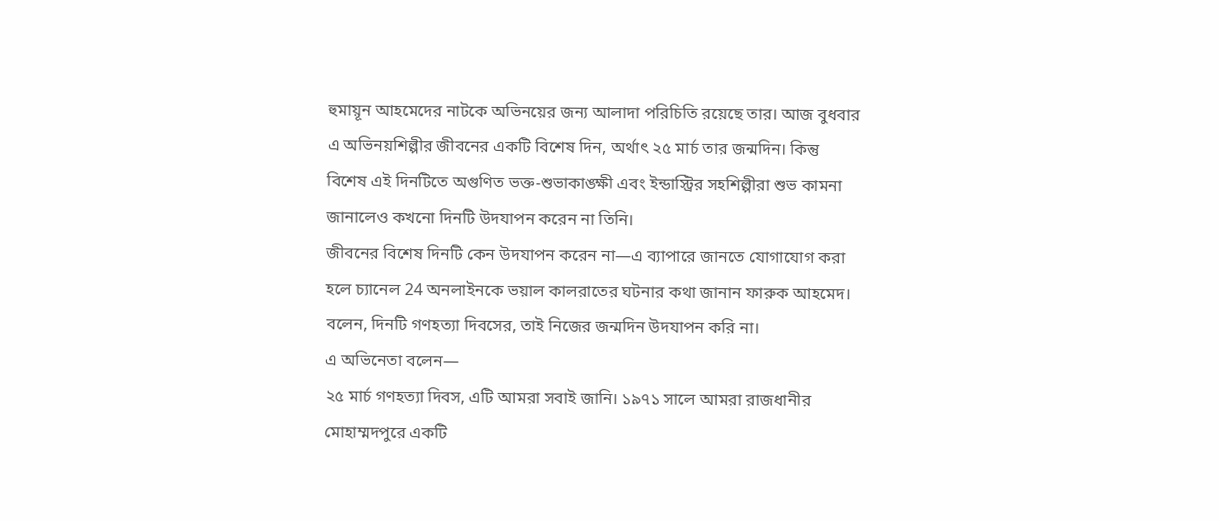হুমায়ূন আহমেদের নাটকে অভিনয়ের জন্য আলাদা পরিচিতি রয়েছে তার। আজ বুধবার এ অভিনয়শিল্পীর জীবনের একটি বিশেষ দিন, অর্থাৎ ২৫ মার্চ তার জন্মদিন। কিন্তু বিশেষ এই দিনটিতে অগুণিত ভক্ত-শুভাকাঙ্ক্ষী এবং ইন্ডাস্ট্রির সহশিল্পীরা শুভ কামনা জানালেও কখনো দিনটি উদযাপন করেন না তিনি।
জীবনের বিশেষ দিনটি কেন উদযাপন করেন না―এ ব্যাপারে জানতে যোগাযোগ করা হলে চ্যানেল 24 অনলাইনকে ভয়াল কালরাতের ঘটনার কথা জানান ফারুক আহমেদ। বলেন, দিনটি গণহত্যা দিবসের, তাই নিজের জন্মদিন উদযাপন করি না।
এ অভিনেতা বলেন―
২৫ মার্চ গণহত্যা দিবস, এটি আমরা সবাই জানি। ১৯৭১ সালে আমরা রাজধানীর মোহাম্মদপুরে একটি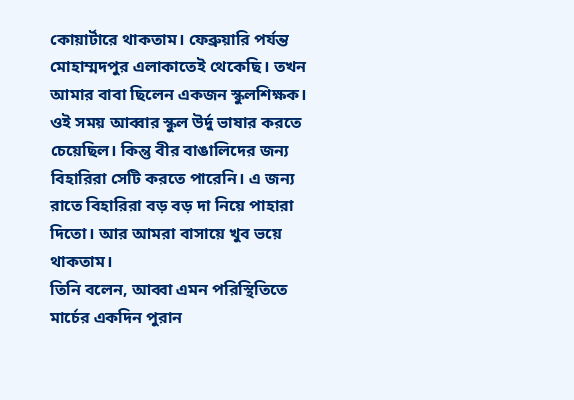কোয়ার্টারে থাকতাম। ফেব্রুয়ারি পর্যন্ত মোহাম্মদপুর এলাকাতেই থেকেছি। তখন আমার বাবা ছিলেন একজন স্কুলশিক্ষক। ওই সময় আব্বার স্কুল উর্দু ভাষার করতে চেয়েছিল। কিন্তু বীর বাঙালিদের জন্য বিহারিরা সেটি করতে পারেনি। এ জন্য রাতে বিহারিরা বড় বড় দা নিয়ে পাহারা দিতো। আর আমরা বাসায়ে খুব ভয়ে থাকতাম।
তিনি বলেন, আব্বা এমন পরিস্থিতিতে মার্চের একদিন পুরান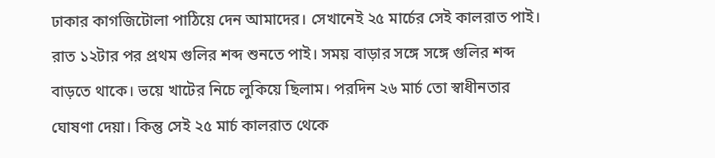ঢাকার কাগজিটোলা পাঠিয়ে দেন আমাদের। সেখানেই ২৫ মার্চের সেই কালরাত পাই। রাত ১২টার পর প্রথম গুলির শব্দ শুনতে পাই। সময় বাড়ার সঙ্গে সঙ্গে গুলির শব্দ বাড়তে থাকে। ভয়ে খাটের নিচে লুকিয়ে ছিলাম। পরদিন ২৬ মার্চ তো স্বাধীনতার ঘোষণা দেয়া। কিন্তু সেই ২৫ মার্চ কালরাত থেকে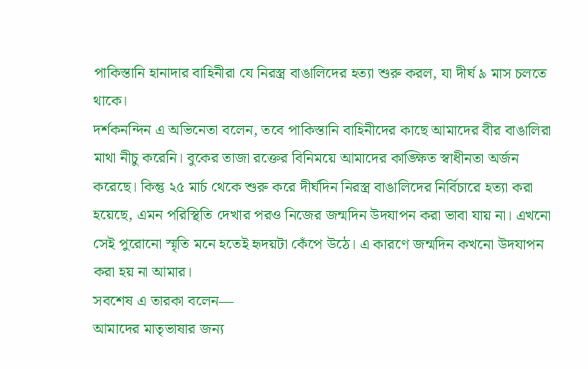পাকিস্তানি হানাদার বাহিনীরা যে নিরস্ত্র বাঙালিদের হত্যা শুরু করল, যা দীর্ঘ ৯ মাস চলতে থাকে।
দর্শকনন্দিন এ অভিনেতা বলেন, তবে পাকিস্তানি বাহিনীদের কাছে আমাদের বীর বাঙালিরা মাথা নীচু করেনি। বুকের তাজা রক্তের বিনিময়ে আমাদের কাঙ্ক্ষিত স্বাধীনতা অর্জন করেছে। কিন্তু ২৫ মার্চ থেকে শুরু করে দীর্ঘদিন নিরস্ত্র বাঙালিদের নির্বিচারে হত্যা করা হয়েছে, এমন পরিস্থিতি দেখার পরও নিজের জন্মদিন উদযাপন করা ভাবা যায় না। এখনো সেই পুরোনো স্মৃতি মনে হতেই হৃদয়টা কেঁপে উঠে। এ কারণে জন্মদিন কখনো উদযাপন করা হয় না আমার।
সবশেষ এ তারকা বলেন―
আমাদের মাতৃভাষার জন্য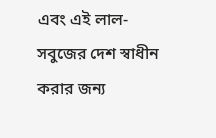এবং এই লাল-সবুজের দেশ স্বাধীন করার জন্য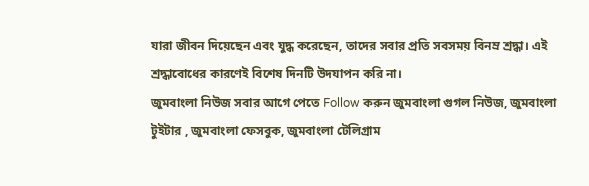যারা জীবন দিয়েছেন এবং যুদ্ধ করেছেন, তাদের সবার প্রতি সবসময় বিনম্র শ্রদ্ধা। এই শ্রদ্ধাবোধের কারণেই বিশেষ দিনটি উদযাপন করি না।
জুমবাংলা নিউজ সবার আগে পেতে Follow করুন জুমবাংলা গুগল নিউজ, জুমবাংলা টুইটার , জুমবাংলা ফেসবুক, জুমবাংলা টেলিগ্রাম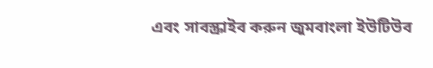এবং সাবস্ক্রাইব করুন জুমবাংলা ইউটিউব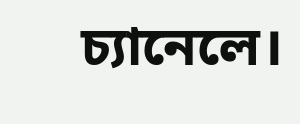চ্যানেলে।